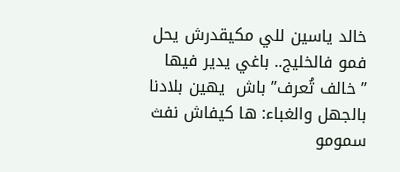خالد ياسين للي مكيقدرش يحل فمو فالخليج.. باغي يدير فيها ’’خالف تُعرف” باش  يهين بلادنا بالجهل والغباء: ها كيفاش نفث سمومو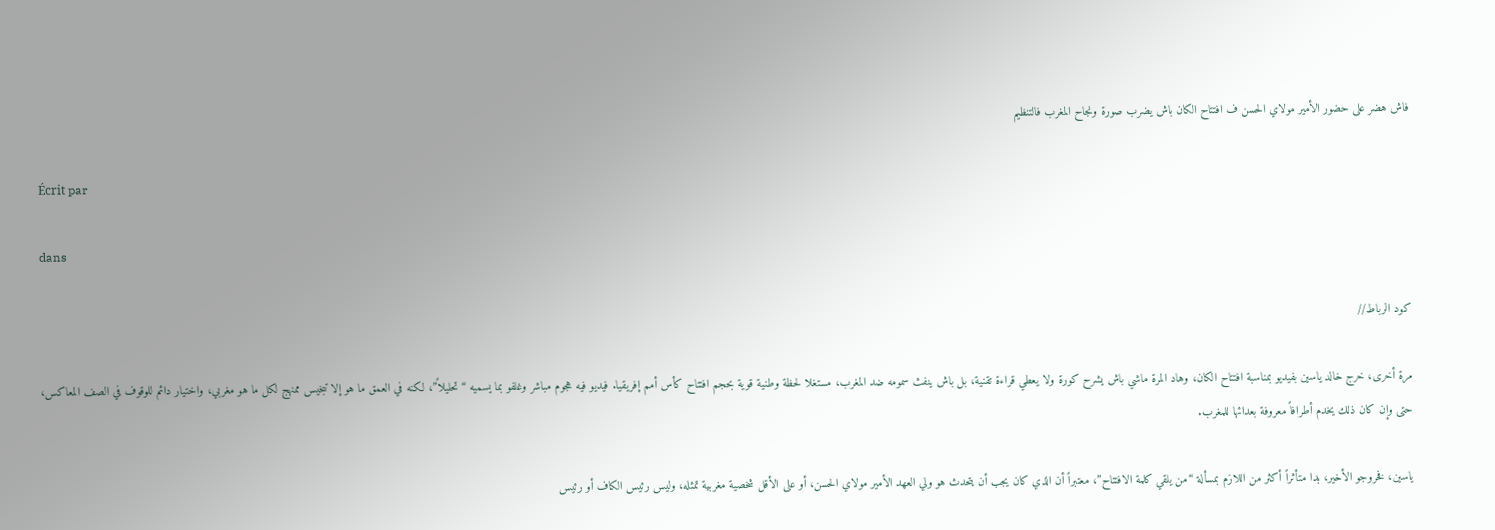فاش هضر على حضور الأمير مولاي الحسن ف افتتاح الكان باش يضرب صورة ونجاح المغرب فالتنظيم

Écrit par

dans

كود الرباط//

مرة أخرى، خرج خالد ياسين بفيديو بمناسبة افتتاح الكان، وهاد المرة ماشي باش يشرح كورة ولا يعطي قراءة تقنية، بل باش ينفث سمومه ضد المغرب، مستغلا لحظة وطنية قوية بحجم افتتاح كأس أمم إفريقيا. فيديو فيه هجوم مباشر وغلفو بما يسميه “تحليلاً”، لكنه في العمق ما هو إلا تبخيس ممنهج لكل ما هو مغربي، واختيار دائم للوقوف في الصف المعاكس، حتى وإن كان ذلك يخدم أطرافاً معروفة بعدائها للمغرب.

ياسين، فخروجو الأخير، بدا متأثراً أكثر من اللازم بمسألة “من يلقي كلمة الافتتاح”، معتبراً أن الذي كان يجب أن يتحدث هو ولي العهد الأمير مولاي الحسن، أو على الأقل شخصية مغربية تمثله، وليس رئيس الكاف أو رئيس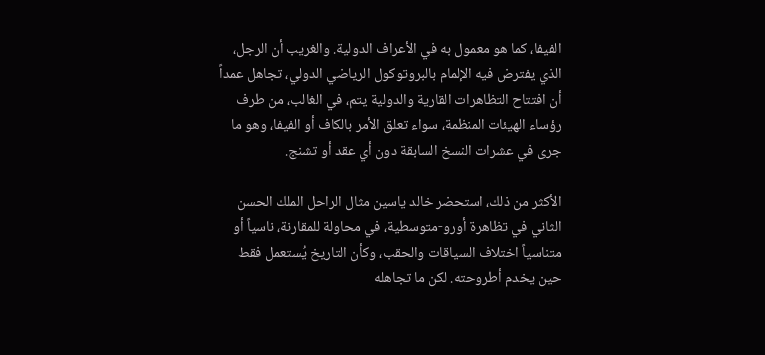الفيفا، كما هو معمول به في الأعراف الدولية. والغريب أن الرجل، الذي يفترض فيه الإلمام بالبروتوكول الرياضي الدولي، تجاهل عمداً أن افتتاح التظاهرات القارية والدولية يتم، في الغالب، من طرف رؤساء الهيئات المنظمة، سواء تعلق الأمر بالكاف أو الفيفا، وهو ما جرى في عشرات النسخ السابقة دون أي عقد أو تشنج.

الأكثر من ذلك، استحضر خالد ياسين مثال الراحل الملك الحسن الثاني في تظاهرة أورو-متوسطية، في محاولة للمقارنة، ناسياً أو متناسياً اختلاف السياقات والحقب، وكأن التاريخ يُستعمل فقط حين يخدم أطروحته. لكن ما تجاهله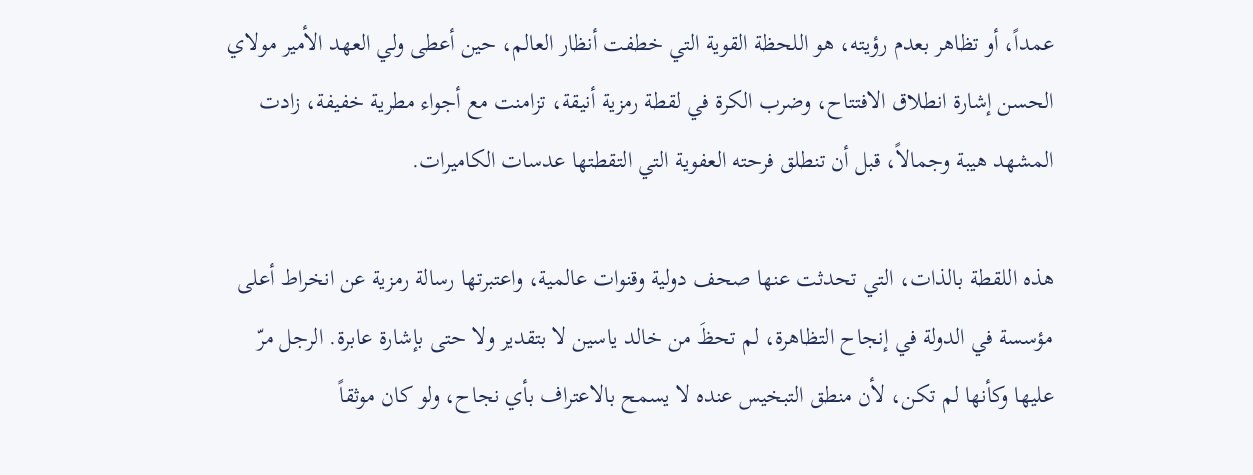عمداً، أو تظاهر بعدم رؤيته، هو اللحظة القوية التي خطفت أنظار العالم، حين أعطى ولي العهد الأمير مولاي الحسن إشارة انطلاق الافتتاح، وضرب الكرة في لقطة رمزية أنيقة، تزامنت مع أجواء مطرية خفيفة، زادت المشهد هيبة وجمالاً، قبل أن تنطلق فرحته العفوية التي التقطتها عدسات الكاميرات.

هذه اللقطة بالذات، التي تحدثت عنها صحف دولية وقنوات عالمية، واعتبرتها رسالة رمزية عن انخراط أعلى مؤسسة في الدولة في إنجاح التظاهرة، لم تحظَ من خالد ياسين لا بتقدير ولا حتى بإشارة عابرة. الرجل مرّ عليها وكأنها لم تكن، لأن منطق التبخيس عنده لا يسمح بالاعتراف بأي نجاح، ولو كان موثقاً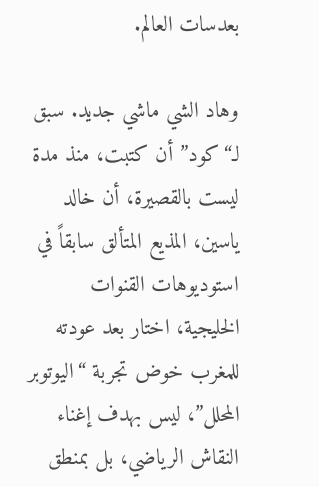بعدسات العالم.

وهاد الشي ماشي جديد. سبق لـ“كود” أن كتبت، منذ مدة ليست بالقصيرة، أن خالد ياسين، المذيع المتألق سابقاً في استوديوهات القنوات الخليجية، اختار بعد عودته للمغرب خوض تجربة “اليوتوبر المحلل”، ليس بهدف إغناء النقاش الرياضي، بل بمنطق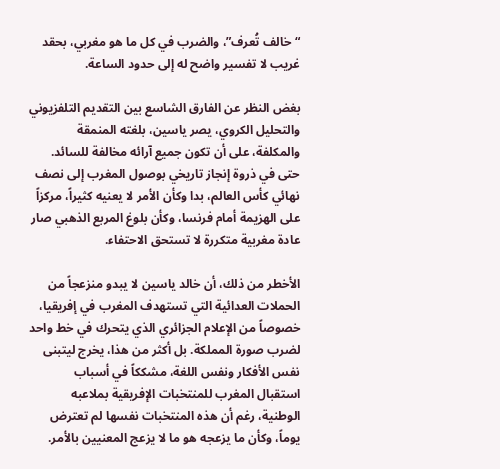“خالف تُعرف”، والضرب في كل ما هو مغربي، بحقد غريب لا تفسير واضح له إلى حدود الساعة.

بغض النظر عن الفارق الشاسع بين التقديم التلفزيوني والتحليل الكروي، يصر ياسين، بلغته المنمقة والمكلفة، على أن تكون جميع آرائه مخالفة للسائد. حتى في ذروة إنجاز تاريخي بوصول المغرب إلى نصف نهائي كأس العالم، بدا وكأن الأمر لا يعنيه كثيراً، مركزاً على الهزيمة أمام فرنسا، وكأن بلوغ المربع الذهبي صار عادة مغربية متكررة لا تستحق الاحتفاء.

الأخطر من ذلك، أن خالد ياسين لا يبدو منزعجاً من الحملات العدائية التي تستهدف المغرب في إفريقيا، خصوصاً من الإعلام الجزائري الذي يتحرك في خط واحد لضرب صورة المملكة. بل أكثر من هذا، يخرج ليتبنى نفس الأفكار ونفس اللغة، مشككاً في أسباب استقبال المغرب للمنتخبات الإفريقية بملاعبه الوطنية، رغم أن هذه المنتخبات نفسها لم تعترض يوماً، وكأن ما يزعجه هو ما لا يزعج المعنيين بالأمر.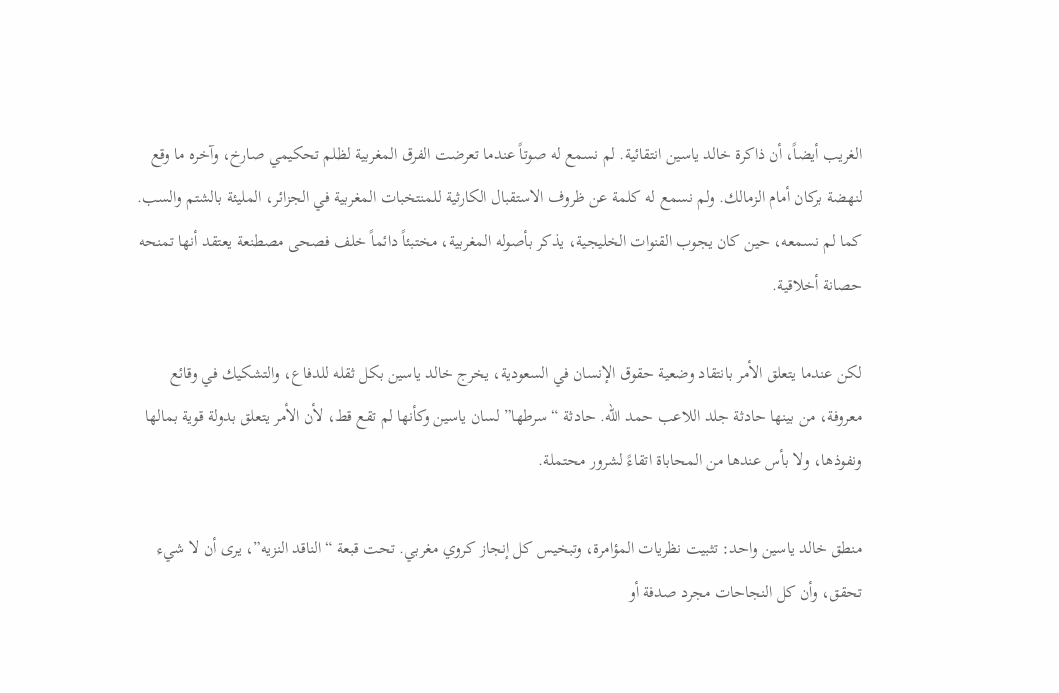الغريب أيضاً، أن ذاكرة خالد ياسين انتقائية. لم نسمع له صوتاً عندما تعرضت الفرق المغربية لظلم تحكيمي صارخ، وآخره ما وقع لنهضة بركان أمام الزمالك. ولم نسمع له كلمة عن ظروف الاستقبال الكارثية للمنتخبات المغربية في الجزائر، المليئة بالشتم والسب. كما لم نسمعه، حين كان يجوب القنوات الخليجية، يذكر بأصوله المغربية، مختبئاً دائماً خلف فصحى مصطنعة يعتقد أنها تمنحه حصانة أخلاقية.

لكن عندما يتعلق الأمر بانتقاد وضعية حقوق الإنسان في السعودية، يخرج خالد ياسين بكل ثقله للدفاع، والتشكيك في وقائع معروفة، من بينها حادثة جلد اللاعب حمد الله. حادثة “سرطها” لسان ياسين وكأنها لم تقع قط، لأن الأمر يتعلق بدولة قوية بمالها ونفوذها، ولا بأس عندها من المحاباة اتقاءً لشرور محتملة.

منطق خالد ياسين واحد: تثبيت نظريات المؤامرة، وتبخيس كل إنجاز كروي مغربي. تحت قبعة “الناقد النزيه”، يرى أن لا شيء تحقق، وأن كل النجاحات مجرد صدفة أو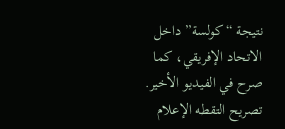نتيجة “كولسة” داخل الاتحاد الإفريقي، كما صرح في الفيديو الأخير. تصريح التقطه الإعلام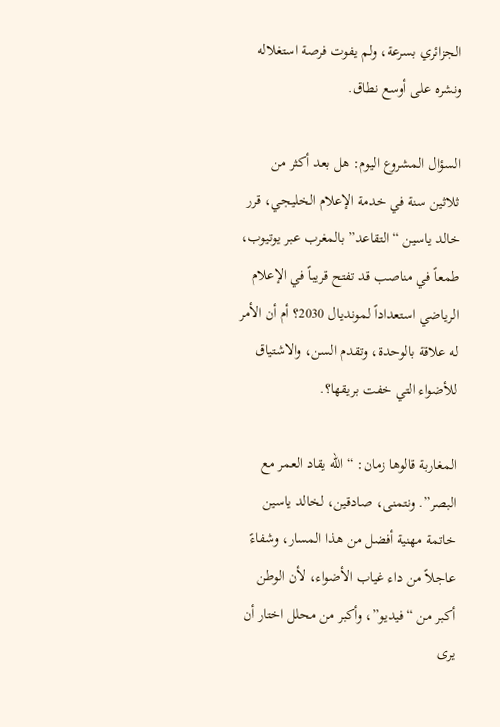الجزائري بسرعة، ولم يفوت فرصة استغلاله ونشره على أوسع نطاق.

السؤال المشروع اليوم: هل بعد أكثر من ثلاثين سنة في خدمة الإعلام الخليجي، قرر خالد ياسين “التقاعد” بالمغرب عبر يوتيوب، طمعاً في مناصب قد تفتح قريباً في الإعلام الرياضي استعداداً لمونديال 2030؟ أم أن الأمر له علاقة بالوحدة، وتقدم السن، والاشتياق للأضواء التي خفت بريقها؟.

المغاربة قالوها زمان: “الله يقاد العمر مع البصر”. ونتمنى، صادقين، لخالد ياسين خاتمة مهنية أفضل من هذا المسار، وشفاءً عاجلاً من داء غياب الأضواء، لأن الوطن أكبر من “فيديو”، وأكبر من محلل اختار أن يرى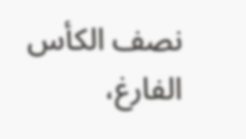نصف الكأس الفارغ،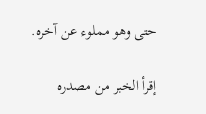حتى وهو مملوء عن آخره.

إقرأ الخبر من مصدره